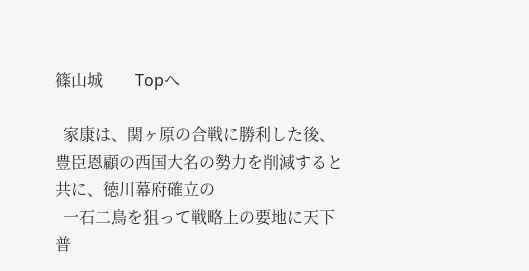篠山城        Topへ

  家康は、関ヶ原の合戦に勝利した後、豊臣恩顧の西国大名の勢力を削減すると共に、徳川幕府確立の
  一石二鳥を狙って戦略上の要地に天下普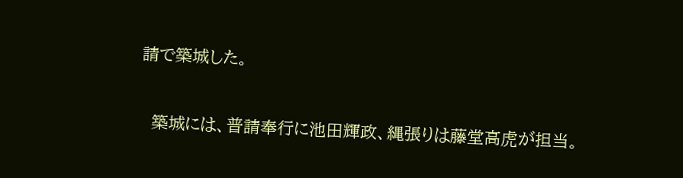請で築城した。

  築城には、普請奉行に池田輝政、縄張りは藤堂高虎が担当。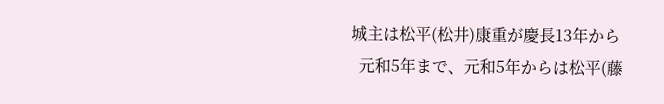城主は松平(松井)康重が慶長13年から
  元和5年まで、元和5年からは松平(藤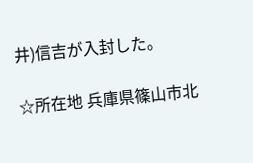井)信吉が入封した。

☆所在地 兵庫県篠山市北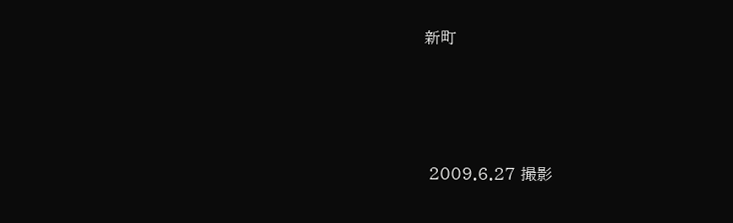新町




 2009.6.27 撮影